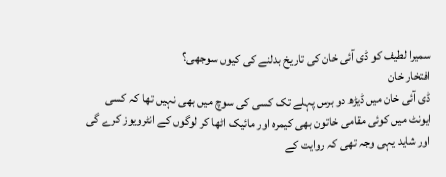سمیرا لطیف کو ڈی آئی خان کی تاریخ بدلنے کی کیوں سوجھی؟
افتخار خان
ڈی آئی خان میں ڈیڑھ دو برس پہلے تک کسی کی سوچ میں بھی نہیں تھا کہ کسی ایونٹ میں کوئی مقامی خاتون بھی کیمرہ اور مائیک اٹھا کر لوگوں کے انٹرویوز کرے گی اور شاید یہی وجہ تھی کہ روایت کے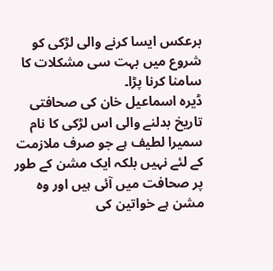برعکس ایسا کرنے والی لڑکی کو شروع میں بہت سی مشکلات کا سامنا کرنا پڑا۔
ڈیرہ اسماعیل خان کی صحافتی تاریخ بدلنے والی اس لڑکی کا نام سمیرا لطیف ہے جو صرف ملازمت کے لئے نہیں بلکہ ایک مشن کے طور پر صحافت میں آئی ہیں اور وہ مشن ہے خواتین کی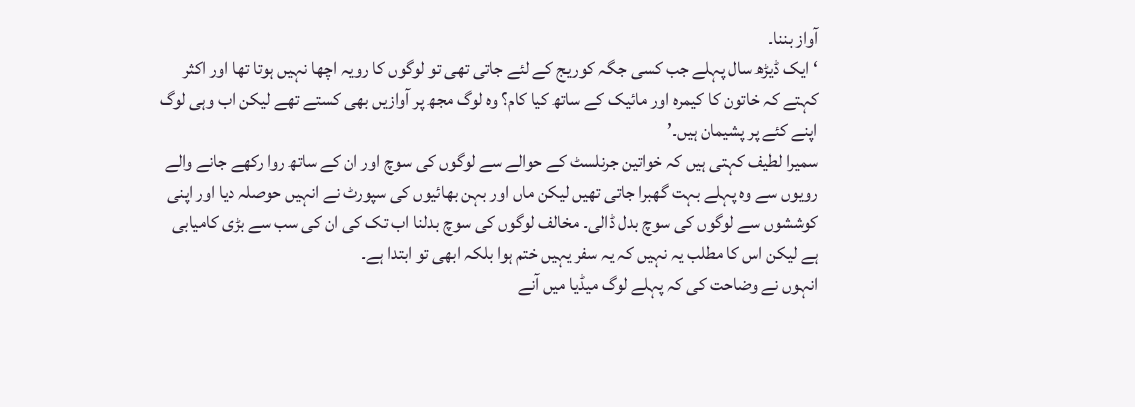آواز بننا۔
‘ایک ڈیڑھ سال پہلے جب کسی جگہ کوریج کے لئے جاتی تھی تو لوگوں کا رویہ اچھا نہیں ہوتا تھا اور اکثر کہتے کہ خاتون کا کیمرہ اور مائیک کے ساتھ کیا کام؟ وہ لوگ مجھ پر آوازیں بھی کستے تھے لیکن اب وہی لوگ اپنے کئے پر پشیمان ہیں۔’
سمیرا لطیف کہتی ہیں کہ خواتین جرنلسٹ کے حوالے سے لوگوں کی سوچ اور ان کے ساتھ روا رکھے جانے والے رویوں سے وہ پہلے بہت گھبرا جاتی تھیں لیکن ماں اور بہن بھائیوں کی سپورٹ نے انہیں حوصلہ دیا اور اپنی کوششوں سے لوگوں کی سوچ بدل ڈالی۔ مخالف لوگوں کی سوچ بدلنا اب تک کی ان کی سب سے بڑی کامیابی ہے لیکن اس کا مطلب یہ نہیں کہ یہ سفر یہیں ختم ہوا بلکہ ابھی تو ابتدا ہے۔
انہوں نے وضاحت کی کہ پہلے لوگ میڈیا میں آنے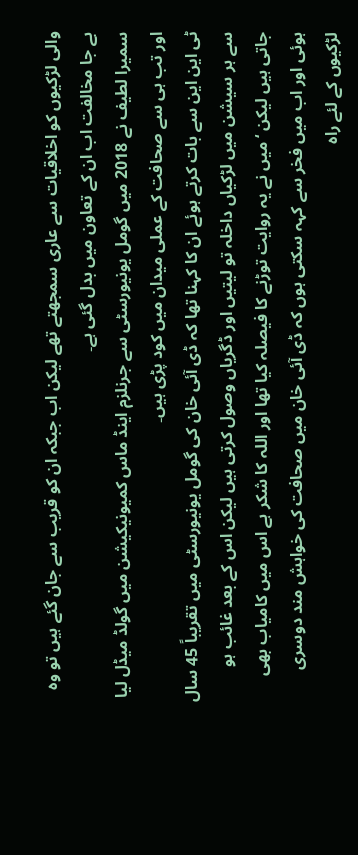والی لڑکیوں کو اخلاقیات سے عاری سمجھتے تھے لیکن اب جبکہ ان کو قریب سے جان گئے ہیں تو وہ بے جا مخالفت اب ان کے تعاون میں بدل گئی ہے۔
سمیرا لطیف نے 2018 میں گومل یونیورسٹی سے جرنلزم اینڈ ماس کمیونیکیشن میں گولڈ میڈل لیا اور تب ہی سے صحافت کے عملی میدان میں کود پڑی ہیں۔
ٹی این این سے بات کرتے ہوئے ان کا کہنا تھا کہ ڈی آئی خان کی گومل یونیورسٹی میں تقریباً 45 سال سے ہر سیشن میں لڑکیاں داخلہ تو لیتیں اور ڈگریاں وصول کرتی ہیں لیکن اس کے بعد غائب ہو جاتی ہیں لیکن ‘میں نے یہ روایت توڑنے کا فیصلہ کیا تھا اور اللہ کا شکر ہے اس میں کامیاب بھی ہوئی اور اب میں فخر سے کہہ سکتی ہوں کہ ڈی آئی خان میں صحافت کی خواہش مند دوسری لڑکیوں کے لئے راہ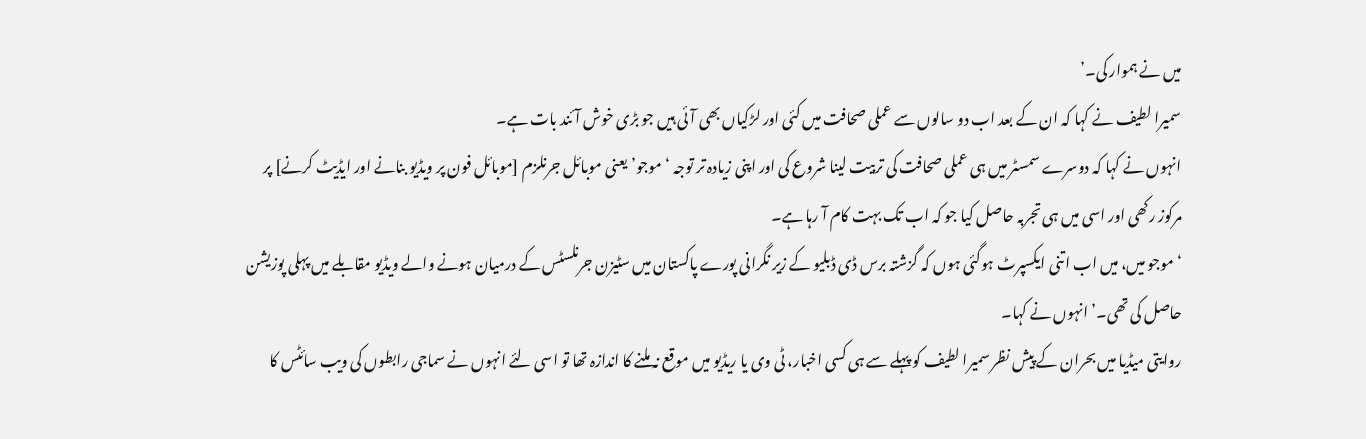میں نے ہموار کی۔’
سمیرا لطیف نے کہا کہ ان کے بعد اب دو سالوں سے عملی صحافت میں کئی اور لڑکیاں بھی آئی ہیں جو بڑی خوش آئند بات ہے۔
انہوں نے کہا کہ دوسرے سمسٹر میں ہی عملی صحافت کی تربیت لینا شروع کی اور اپنی زیادہ تر توجہ ‘موجو’ یعنی موبائل جرنلزم [موبائل فون پر ویڈیو بنانے اور ایڈیٹ کرنے] پر مرکوز رکھی اور اسی میں ہی تجربہ حاصل کیا جو کہ اب تک بہت کام آ رہا ہے۔
‘موجو میں، میں اب اتنی ایکسپرٹ ہوگئی ہوں کہ گزشتہ برس ڈی ڈبلیو کے زیر نگرانی پورے پاکستان میں سٹیزن جرنلسٹس کے درمیان ہونے والے ویڈیو مقابلے میں پہلی پوزیشن حاصل کی تھی۔’ انہوں نے کہا۔
روایتی میڈیا میں بحران کے پیش نظر سمیرا لطیف کو پہلے سے ہی کسی اخبار، ٹی وی یا ریڈیو میں موقع نہ ملنے کا اندازہ تھا تو اسی لئے انہوں نے سماجی رابطوں کی ویب سائٹس کا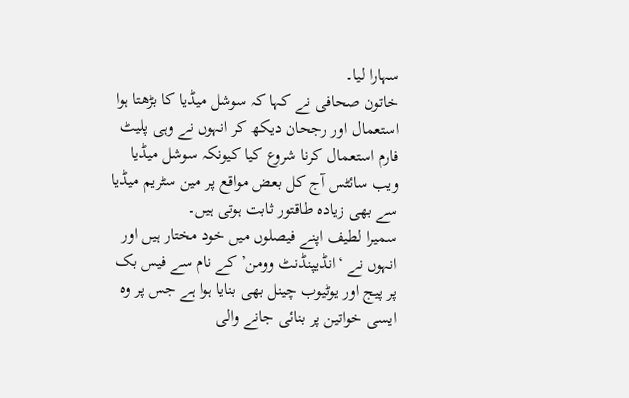سہارا لیا۔
خاتون صحافی نے کہا کہ سوشل میڈیا کا بڑھتا ہوا استعمال اور رجحان دیکھ کر انہوں نے وہی پلیٹ فارم استعمال کرنا شروع کیا کیونکہ سوشل میڈیا ویب سائٹس آج کل بعض مواقع پر مین سٹریم میڈیا سے بھی زیادہ طاقتور ثابت ہوتی ہیں۔
سمیرا لطیف اپنے فیصلوں میں خود مختار ہیں اور انہوں نے ‘انڈیپنڈنٹ وومن’ کے نام سے فیس بک پر پیج اور یوٹیوب چینل بھی بنایا ہوا ہے جس پر وہ ایسی خواتین پر بنائی جانے والی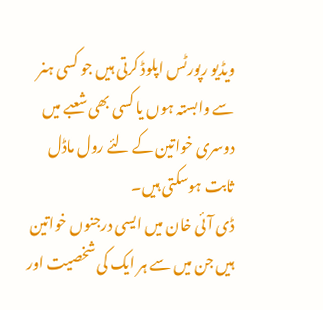ویڈیو رپورٹس اپلوڈ کرتی ہیں جو کسی ہنر سے وابستہ ہوں یا کسی بھی شعبے میں دوسری خواتین کے لئے رول ماڈل ثابت ہوسکتی ہیں۔
ڈی آئی خان میں ایسی درجنوں خواتین ہیں جن میں سے ہر ایک کی شخصیت اور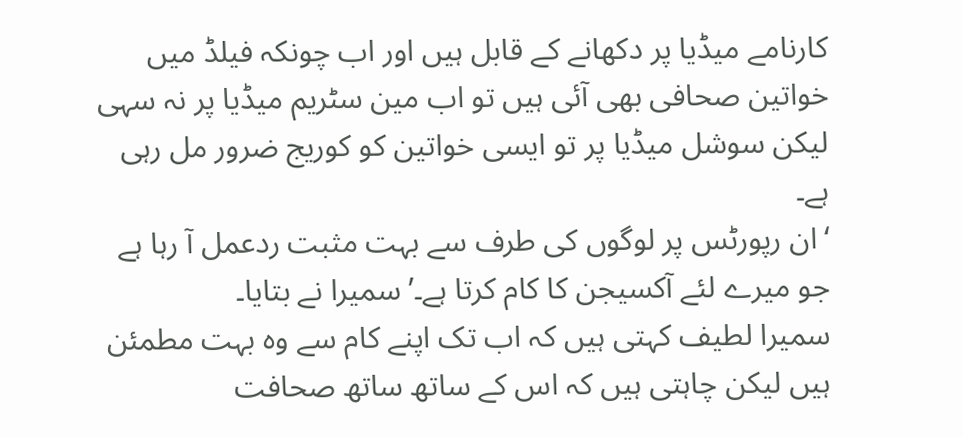کارنامے میڈیا پر دکھانے کے قابل ہیں اور اب چونکہ فیلڈ میں خواتین صحافی بھی آئی ہیں تو اب مین سٹریم میڈیا پر نہ سہی لیکن سوشل میڈیا پر تو ایسی خواتین کو کوریج ضرور مل رہی ہے۔
‘ان رپورٹس پر لوگوں کی طرف سے بہت مثبت ردعمل آ رہا ہے جو میرے لئے آکسیجن کا کام کرتا ہے۔’ سمیرا نے بتایا۔
سمیرا لطیف کہتی ہیں کہ اب تک اپنے کام سے وہ بہت مطمئن ہیں لیکن چاہتی ہیں کہ اس کے ساتھ ساتھ صحافت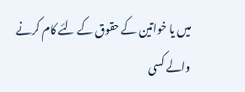میں یا خواتین کے حقوق کے لئے کام کرنے والے کسی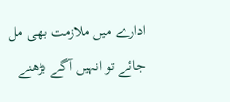ادارے میں ملازمت بھی مل جائے تو انہیں آگے بڑھنے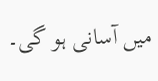میں آسانی ہو گی۔